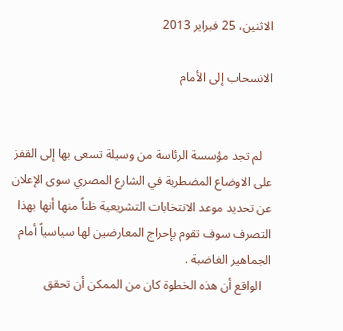الاثنين، 25 فبراير 2013

الانسحاب إلى الأمام


   لم تجد مؤسسة الرئاسة من وسيلة تسعى بها إلى القفز على الاوضاع المضطربة في الشارع المصري سوى الإعلان عن تحديد موعد الانتخابات التشريعية ظناً منها أنها بهذا التصرف سوف تقوم بإحراج المعارضين لها سياسياً أمام الجماهير الغاضبة .
   الواقع أن هذه الخطوة كان من الممكن أن تحقق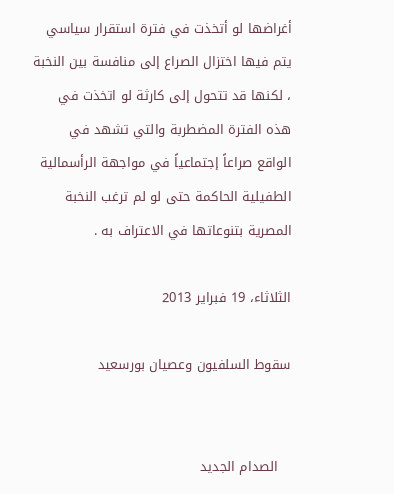أغراضها لو أتخذت في فترة استقرار سياسي يتم فيها اختزال الصراع إلى منافسة بين النخبة ، لكنها قد تتحول إلى كارثة لو اتخذت في هذه الفترة المضطربة والتي تشهد في الواقع صراعاً إجتماعياً في مواجهة الرأسمالية الطفيلية الحاكمة حتى لو لم ترغب النخبة المصرية بتنوعاتها في الاعتراف به .

الثلاثاء، 19 فبراير 2013

سقوط السلفيون وعصيان بورسعيد


   الصدام الجديد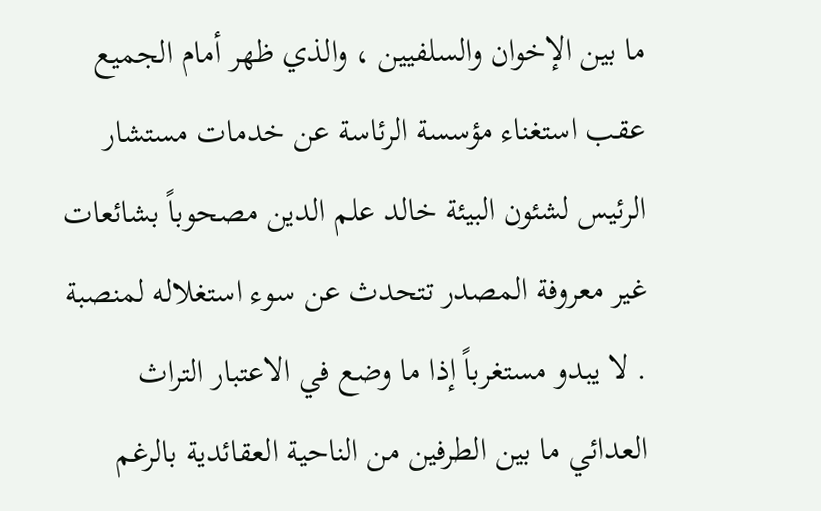ما بين الإخوان والسلفيين ، والذي ظهر أمام الجميع عقب استغناء مؤسسة الرئاسة عن خدمات مستشار الرئيس لشئون البيئة خالد علم الدين مصحوباً بشائعات غير معروفة المصدر تتحدث عن سوء استغلاله لمنصبة . لا يبدو مستغرباً إذا ما وضع في الاعتبار التراث العدائي ما بين الطرفين من الناحية العقائدية بالرغم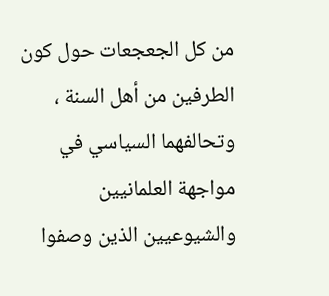من كل الجعجعات حول كون الطرفين من أهل السنة ، وتحالفهما السياسي في مواجهة العلمانيين والشيوعيين الذين وصفوا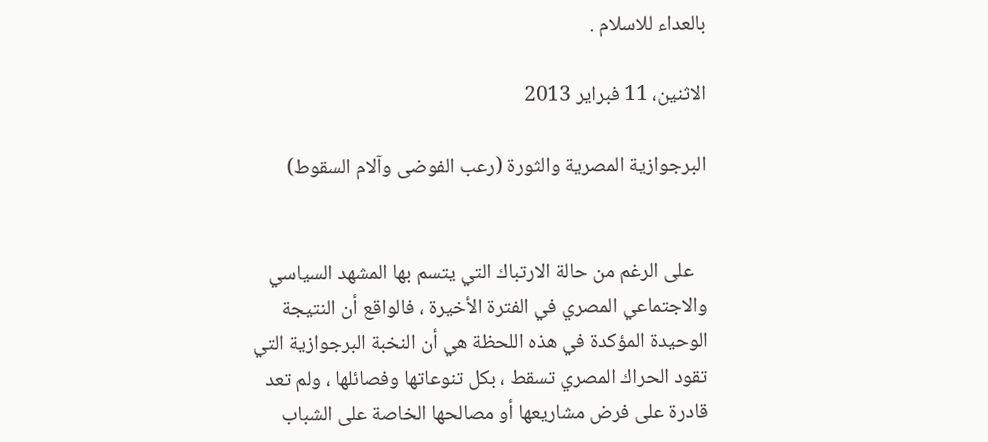بالعداء للاسلام .

الاثنين، 11 فبراير 2013

البرجوازية المصرية والثورة (رعب الفوضى وآلام السقوط)


   على الرغم من حالة الارتباك التي يتسم بها المشهد السياسي والاجتماعي المصري في الفترة الأخيرة ، فالواقع أن النتيجة الوحيدة المؤكدة في هذه اللحظة هي أن النخبة البرجوازية التي تقود الحراك المصري تسقط ، بكل تنوعاتها وفصائلها ، ولم تعد قادرة على فرض مشاريعها أو مصالحها الخاصة على الشباب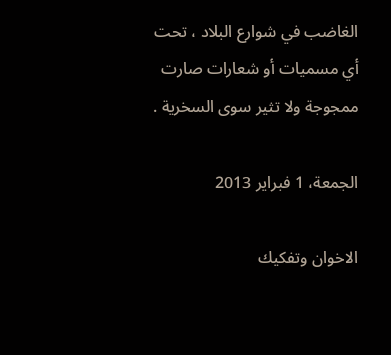الغاضب في شوارع البلاد ، تحت أي مسميات أو شعارات صارت ممجوجة ولا تثير سوى السخرية .

الجمعة، 1 فبراير 2013

الاخوان وتفكيك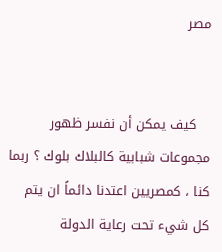مصر


   كيف يمكن أن نفسر ظهور مجموعات شبابية كالبلاك بلوك ؟ ربما كنا ، كمصريين اعتدنا دائماً ان يتم كل شيء تحت رعاية الدولة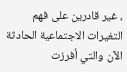، غير قادرين على فهم التغيرات الاجتماعية الحادثة الآن والتي أفرزت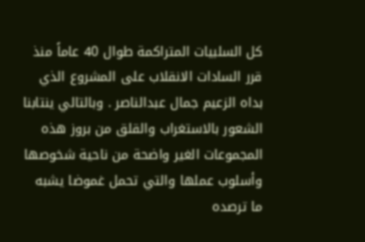كل السلبيات المتراكمة طوال 40 عاماً منذ قرر السادات الانقلاب على المشروع الذي بداه الزعيم جمال عبدالناصر . وبالتالي ينتابنا الشعور بالاستغراب والقلق من بروز هذه المجموعات الغير واضحة من ناحية شخوصها وأسلوب عملها والتي تحمل غموضا يشبه ما ترصده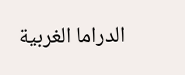الدراما الغربية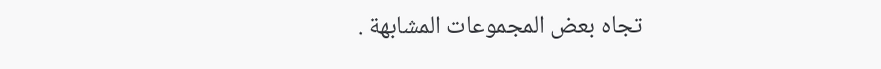تجاه بعض المجموعات المشابهة .